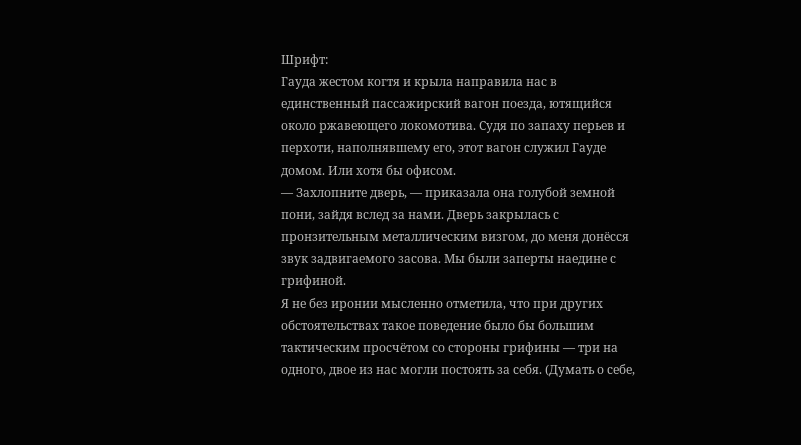Шрифт:
Гауда жестом когтя и крыла направила нас в единственный пассажирский вагон поезда, ютящийся около ржавеющего локомотива. Судя по запаху перьев и перхоти, наполнявшему его, этот вагон служил Гауде домом. Или хотя бы офисом.
— Захлопните дверь, — приказала она голубой земной пони, зайдя вслед за нами. Дверь закрылась с пронзительным металлическим визгом, до меня донёсся звук задвигаемого засова. Мы были заперты наедине с грифиной.
Я не без иронии мысленно отметила, что при других обстоятельствах такое поведение было бы большим тактическим просчётом со стороны грифины — три на одного, двое из нас могли постоять за себя. (Думать о себе,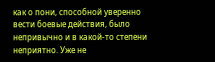как о пони, способной уверенно вести боевые действия, было непривычно и в какой-то степени неприятно. Уже не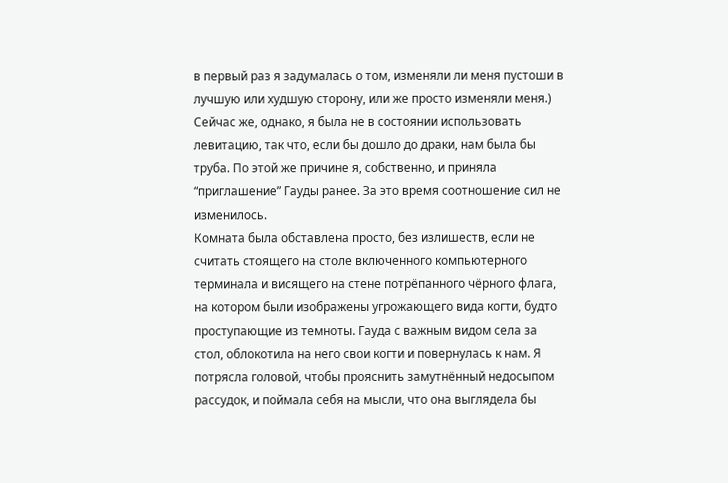в первый раз я задумалась о том, изменяли ли меня пустоши в лучшую или худшую сторону, или же просто изменяли меня.) Сейчас же, однако, я была не в состоянии использовать левитацию, так что, если бы дошло до драки, нам была бы труба. По этой же причине я, собственно, и приняла “приглашение” Гауды ранее. За это время соотношение сил не изменилось.
Комната была обставлена просто, без излишеств, если не считать стоящего на столе включенного компьютерного терминала и висящего на стене потрёпанного чёрного флага, на котором были изображены угрожающего вида когти, будто проступающие из темноты. Гауда с важным видом села за стол, облокотила на него свои когти и повернулась к нам. Я потрясла головой, чтобы прояснить замутнённый недосыпом рассудок, и поймала себя на мысли, что она выглядела бы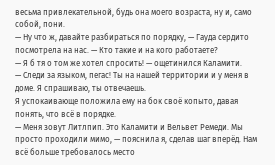весьма привлекательной, будь она моего возраста, ну и, само собой, пони.
— Ну что ж, давайте разбираться по порядку, — Гауда сердито посмотрела на нас. — Кто такие и на кого работаете?
— Я б тя о том же хотел спросить! — ощетинился Каламити.
— Следи за языком, пегас! Ты на нашей территории и у меня в доме. Я спрашиваю, ты отвечаешь.
Я успокаивающе положила ему на бок своё копыто, давая понять, что всё в порядке.
— Меня зовут Литлпип. Это Каламити и Вельвет Ремеди. Мы просто проходили мимо, — пояснила я, сделав шаг вперёд. Нам всё больше требовалось место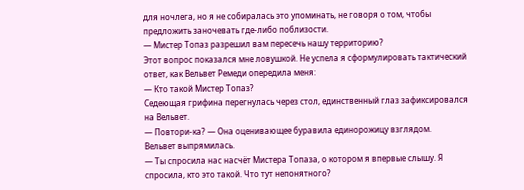для ночлега, но я не собиралась это упоминать, не говоря о том, чтобы предложить заночевать где-либо поблизости.
— Мистер Топаз разрешил вам пересечь нашу территорию?
Этот вопрос показался мне ловушкой. Не успела я сформулировать тактический ответ, как Вельвет Ремеди опередила меня:
— Кто такой Мистер Топаз?
Седеющая грифина перегнулась через стол, единственный глаз зафиксировался на Вельвет.
— Повтори-ка? — Она оценивающее буравила единорожицу взглядом.
Вельвет выпрямилась.
— Ты спросила нас насчёт Мистера Топаза, о котором я впервые слышу. Я спросила, кто это такой. Что тут непонятного?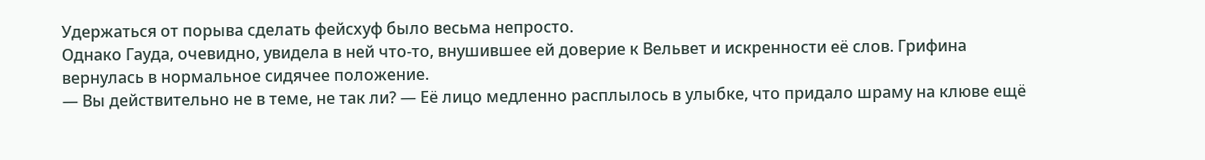Удержаться от порыва сделать фейсхуф было весьма непросто.
Однако Гауда, очевидно, увидела в ней что-то, внушившее ей доверие к Вельвет и искренности её слов. Грифина вернулась в нормальное сидячее положение.
— Вы действительно не в теме, не так ли? — Её лицо медленно расплылось в улыбке, что придало шраму на клюве ещё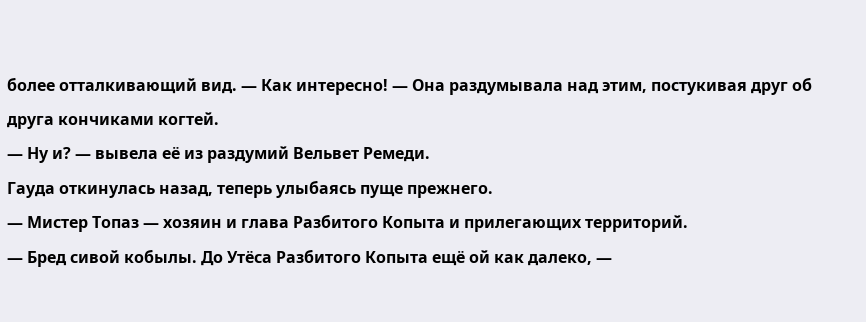более отталкивающий вид. — Как интересно! — Она раздумывала над этим, постукивая друг об друга кончиками когтей.
— Ну и? — вывела её из раздумий Вельвет Ремеди.
Гауда откинулась назад, теперь улыбаясь пуще прежнего.
— Мистер Топаз — хозяин и глава Разбитого Копыта и прилегающих территорий.
— Бред сивой кобылы. До Утёса Разбитого Копыта ещё ой как далеко, —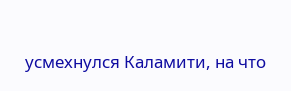усмехнулся Каламити, на что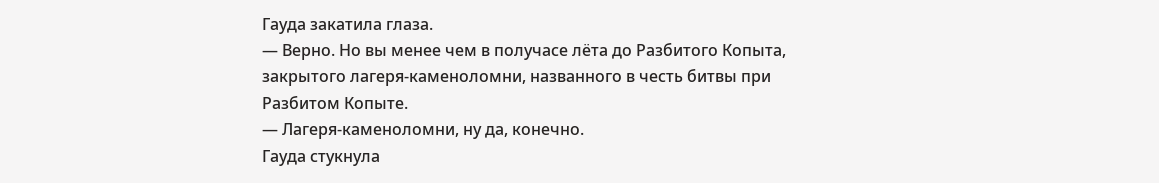Гауда закатила глаза.
— Верно. Но вы менее чем в получасе лёта до Разбитого Копыта, закрытого лагеря-каменоломни, названного в честь битвы при Разбитом Копыте.
— Лагеря-каменоломни, ну да, конечно.
Гауда стукнула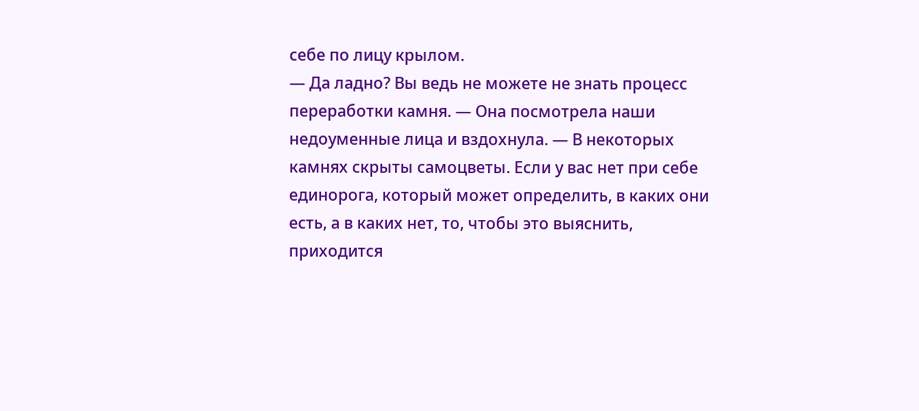себе по лицу крылом.
— Да ладно? Вы ведь не можете не знать процесс переработки камня. — Она посмотрела наши недоуменные лица и вздохнула. — В некоторых камнях скрыты самоцветы. Если у вас нет при себе единорога, который может определить, в каких они есть, а в каких нет, то, чтобы это выяснить, приходится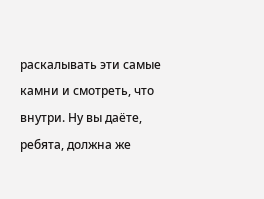раскалывать эти самые камни и смотреть, что внутри. Ну вы даёте, ребята, должна же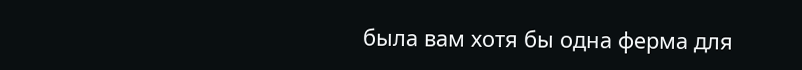была вам хотя бы одна ферма для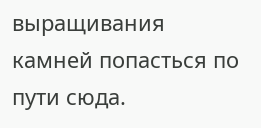выращивания камней попасться по пути сюда.